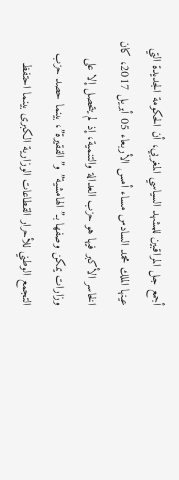أجمع جل المراقبين للمشهد السياسي المغربي، أن الحكومة الجديدة التي عينها الملك محمد السادس مساء أمس الأربعاء 05 أبريل 2017، كان الخاسر الأكبر فيها هو حزب العدالة والتنمية، إذ لم يتحصل إلا على وزارات يمكن وصفها بـ”الهامشية” و”الفقيرة”، بينما حصد حزب التجمع الوطني للأحرار القطاعات الوزارية الكبرى بينما احتفظ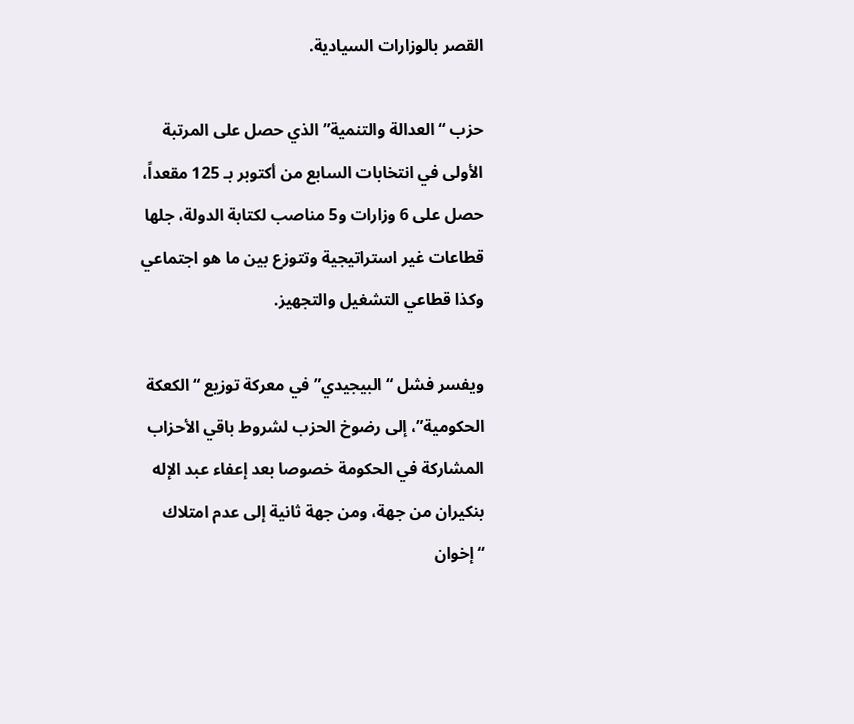القصر بالوزارات السيادية.

حزب “العدالة والتنمية” الذي حصل على المرتبة الأولى في انتخابات السابع من أكتوبر بـ 125 مقعداً، حصل على 6 وزارات و5 مناصب لكتابة الدولة، جلها قطاعات غير استراتيجية وتتوزع بين ما هو اجتماعي وكذا قطاعي التشغيل والتجهيز.

ويفسر فشل “البيجيدي” في معركة توزيع “الكعكة الحكومية”، إلى رضوخ الحزب لشروط باقي الأحزاب المشاركة في الحكومة خصوصا بعد إعفاء عبد الإله بنكيران من جهة، ومن جهة ثانية إلى عدم امتلاك “إخوان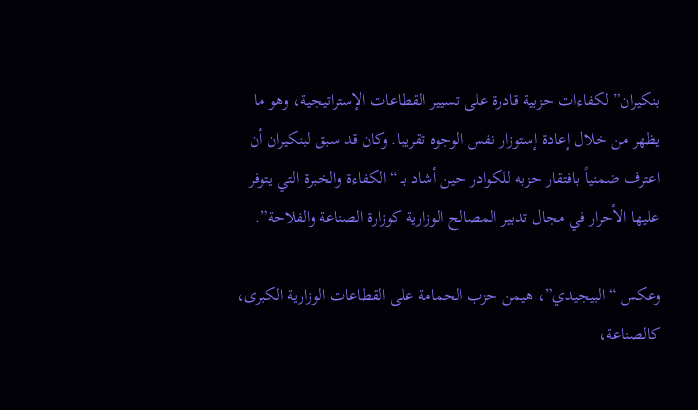بنكيران” لكفاءات حزبية قادرة على تسيير القطاعات الإستراتيجية، وهو ما يظهر من خلال إعادة إستوزار نفس الوجوه تقريبا. وكان قد سبق لبنكيران أن اعترف ضمنياً بافتقار حزبه للكوادر حين أشاد بـ “الكفاءة والخبرة التي يتوفر عليها الأحرار في مجال تدبير المصالح الوزارية كوزارة الصناعة والفلاحة”.

وعكس “البيجيدي”، هيمن حزب الحمامة على القطاعات الوزارية الكبرى، كالصناعة،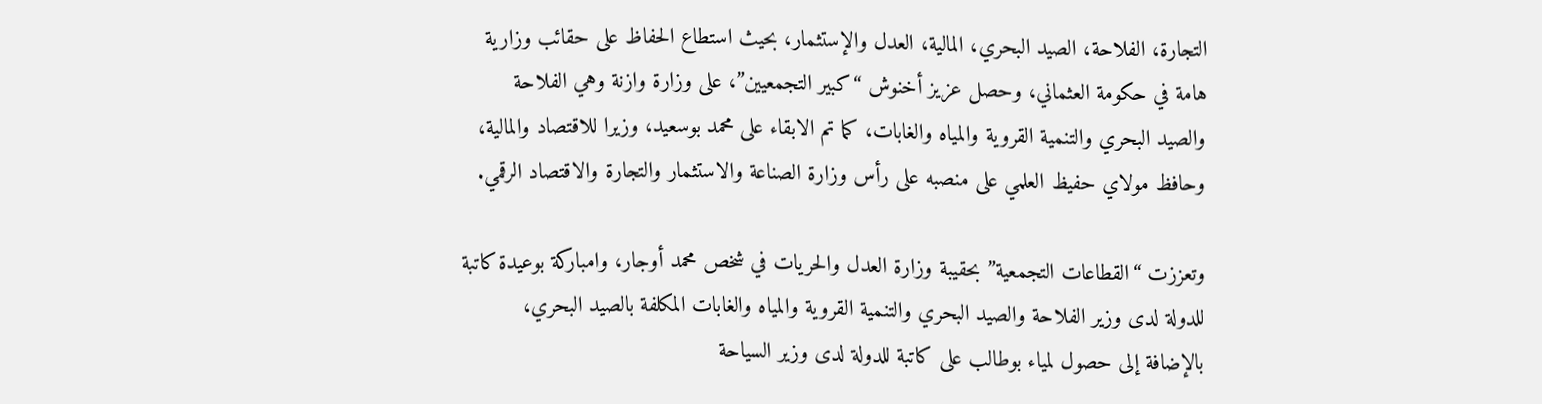التجارة، الفلاحة، الصيد البحري، المالية، العدل والإستثمار، بحيث استطاع الحفاظ على حقائب وزارية هامة في حكومة العثماني، وحصل عزيز أخنوش “كبير التجمعيين”، على وزارة وازنة وهي الفلاحة والصيد البحري والتنمية القروية والمياه والغابات، كما تم الابقاء على محمد بوسعيد، وزيرا للاقتصاد والمالية، وحافظ مولاي حفيظ العلمي على منصبه على رأس وزارة الصناعة والاستثمار والتجارة والاقتصاد الرقمي.

وتعززت “القطاعات التجمعية” بحقيبة وزارة العدل والحريات في شخص محمد أوجار، وامباركة بوعيدة كاتبة للدولة لدى وزير الفلاحة والصيد البحري والتنمية القروية والمياه والغابات المكلفة بالصيد البحري، بالإضافة إلى حصول لمياء بوطالب على كاتبة للدولة لدى وزير السياحة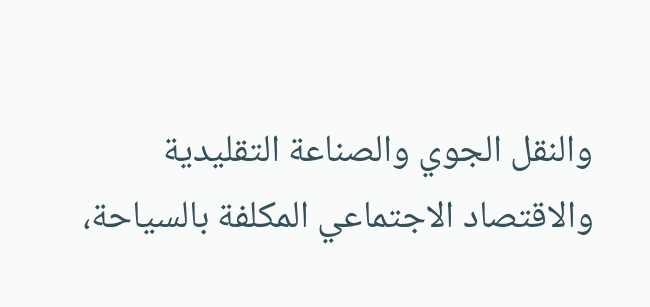والنقل الجوي والصناعة التقليدية والاقتصاد الاجتماعي المكلفة بالسياحة،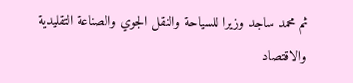ثم محمد ساجد وزيرا للسياحة والنقل الجوي والصناعة التقليدية والاقتصاد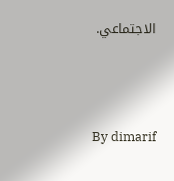الاجتماعي.



By dimarif